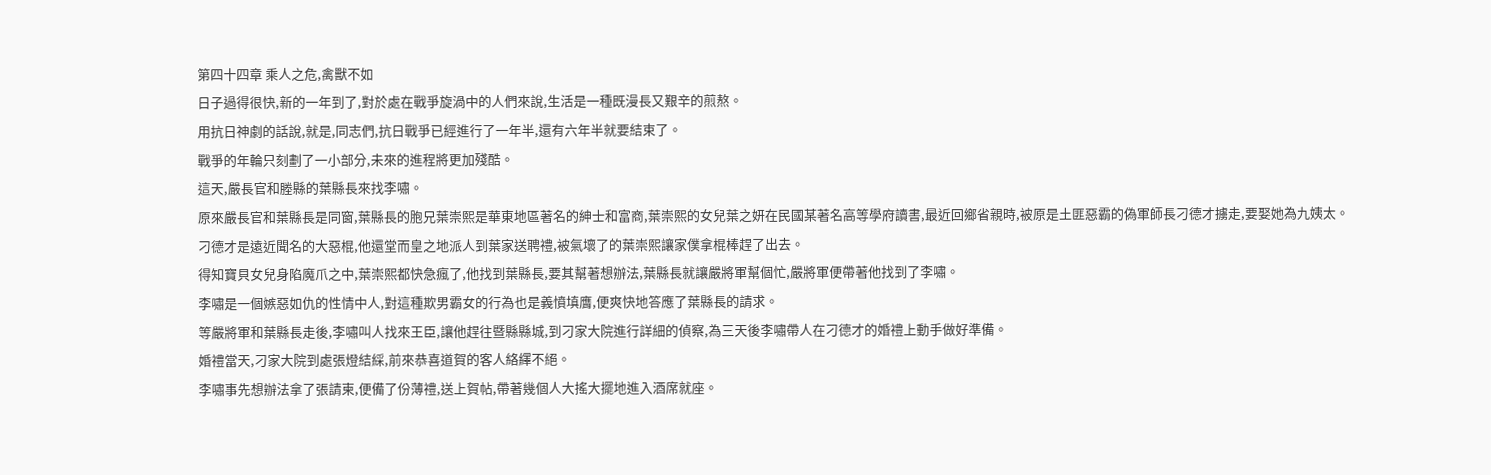第四十四章 乘人之危,禽獸不如
日子過得很快,新的一年到了,對於處在戰爭旋渦中的人們來說,生活是一種既漫長又艱辛的煎熬。
用抗日神劇的話說,就是,同志們,抗日戰爭已經進行了一年半,還有六年半就要結束了。
戰爭的年輪只刻劃了一小部分,未來的進程將更加殘酷。
這天,嚴長官和塍縣的葉縣長來找李嘯。
原來嚴長官和葉縣長是同窗,葉縣長的胞兄葉崇熙是華東地區著名的紳士和富商,葉崇熙的女兒葉之妍在民國某著名高等學府讀書,最近回鄉省親時,被原是土匪惡霸的偽軍師長刁德才擄走,要娶她為九姨太。
刁德才是遠近聞名的大惡棍,他還堂而皇之地派人到葉家送聘禮,被氣壞了的葉崇熙讓家僕拿棍棒趕了出去。
得知寶貝女兒身陷魔爪之中,葉崇熙都快急瘋了,他找到葉縣長,要其幫著想辦法,葉縣長就讓嚴將軍幫個忙,嚴將軍便帶著他找到了李嘯。
李嘯是一個嫉惡如仇的性情中人,對這種欺男霸女的行為也是義憤填膺,便爽快地答應了葉縣長的請求。
等嚴將軍和葉縣長走後,李嘯叫人找來王臣,讓他趕往暨縣縣城,到刁家大院進行詳細的偵察,為三天後李嘯帶人在刁德才的婚禮上動手做好準備。
婚禮當天,刁家大院到處張燈結綵,前來恭喜道賀的客人絡繹不絕。
李嘯事先想辦法拿了張請柬,便備了份薄禮,送上賀帖,帶著幾個人大搖大擺地進入酒席就座。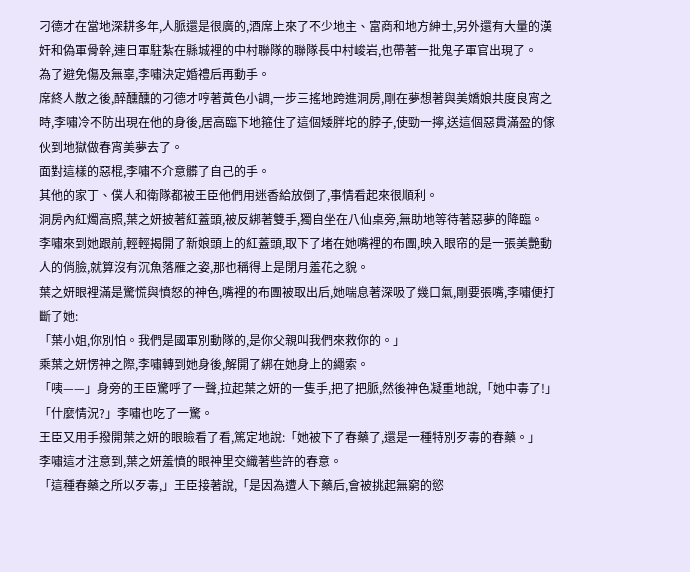刁德才在當地深耕多年,人脈還是很廣的,酒席上來了不少地主、富商和地方紳士,另外還有大量的漢奸和偽軍骨幹,連日軍駐紮在縣城裡的中村聯隊的聯隊長中村峻岩,也帶著一批鬼子軍官出現了。
為了避免傷及無辜,李嘯決定婚禮后再動手。
席終人散之後,醉醺醺的刁德才哼著黃色小調,一步三搖地跨進洞房,剛在夢想著與美嬌娘共度良宵之時,李嘯冷不防出現在他的身後,居高臨下地箍住了這個矮胖坨的脖子,使勁一擰,送這個惡貫滿盈的傢伙到地獄做春宵美夢去了。
面對這樣的惡棍,李嘯不介意髒了自己的手。
其他的家丁、僕人和衛隊都被王臣他們用迷香給放倒了,事情看起來很順利。
洞房內紅燭高照,葉之妍披著紅蓋頭,被反綁著雙手,獨自坐在八仙桌旁,無助地等待著惡夢的降臨。
李嘯來到她跟前,輕輕揭開了新娘頭上的紅蓋頭,取下了堵在她嘴裡的布團,映入眼帘的是一張美艷動人的俏臉,就算沒有沉魚落雁之姿,那也稱得上是閉月羞花之貌。
葉之妍眼裡滿是驚慌與憤怒的神色,嘴裡的布團被取出后,她喘息著深吸了幾口氣,剛要張嘴,李嘯便打斷了她:
「葉小姐,你別怕。我們是國軍別動隊的,是你父親叫我們來救你的。」
乘葉之妍愣神之際,李嘯轉到她身後,解開了綁在她身上的繩索。
「咦——」身旁的王臣驚呼了一聲,拉起葉之妍的一隻手,把了把脈,然後神色凝重地說,「她中毒了!」
「什麼情況?」李嘯也吃了一驚。
王臣又用手撥開葉之妍的眼瞼看了看,篤定地說:「她被下了春藥了,還是一種特別歹毒的春藥。」
李嘯這才注意到,葉之妍羞憤的眼神里交織著些許的春意。
「這種春藥之所以歹毒,」王臣接著說,「是因為遭人下藥后,會被挑起無窮的慾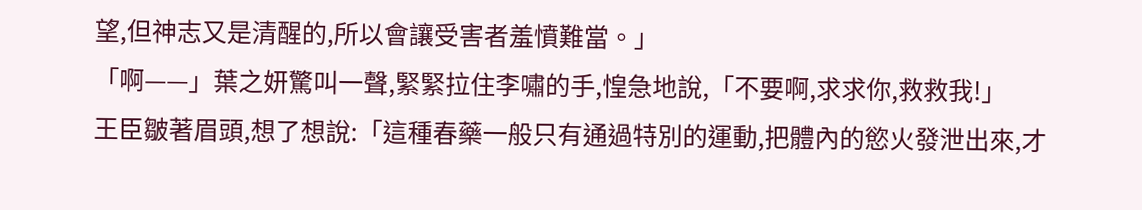望,但神志又是清醒的,所以會讓受害者羞憤難當。」
「啊——」葉之妍驚叫一聲,緊緊拉住李嘯的手,惶急地說,「不要啊,求求你,救救我!」
王臣皺著眉頭,想了想說:「這種春藥一般只有通過特別的運動,把體內的慾火發泄出來,才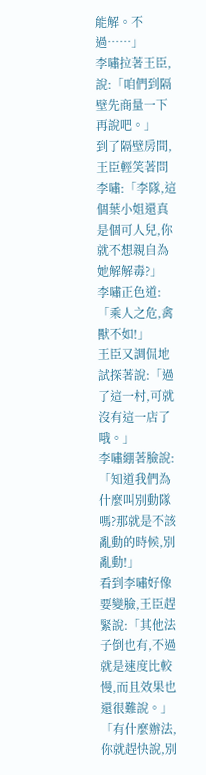能解。不過……」
李嘯拉著王臣,說:「咱們到隔壁先商量一下再說吧。」
到了隔壁房間,王臣輕笑著問李嘯:「李隊,這個葉小姐還真是個可人兒,你就不想親自為她解解毒?」
李嘯正色道:「乘人之危,禽獸不如!」
王臣又調侃地試探著說:「過了這一村,可就沒有這一店了哦。」
李嘯綳著臉說:「知道我們為什麼叫別動隊嗎?那就是不該亂動的時候,別亂動!」
看到李嘯好像要變臉,王臣趕緊說:「其他法子倒也有,不過就是速度比較慢,而且效果也還很難說。」
「有什麼辦法,你就趕快說,別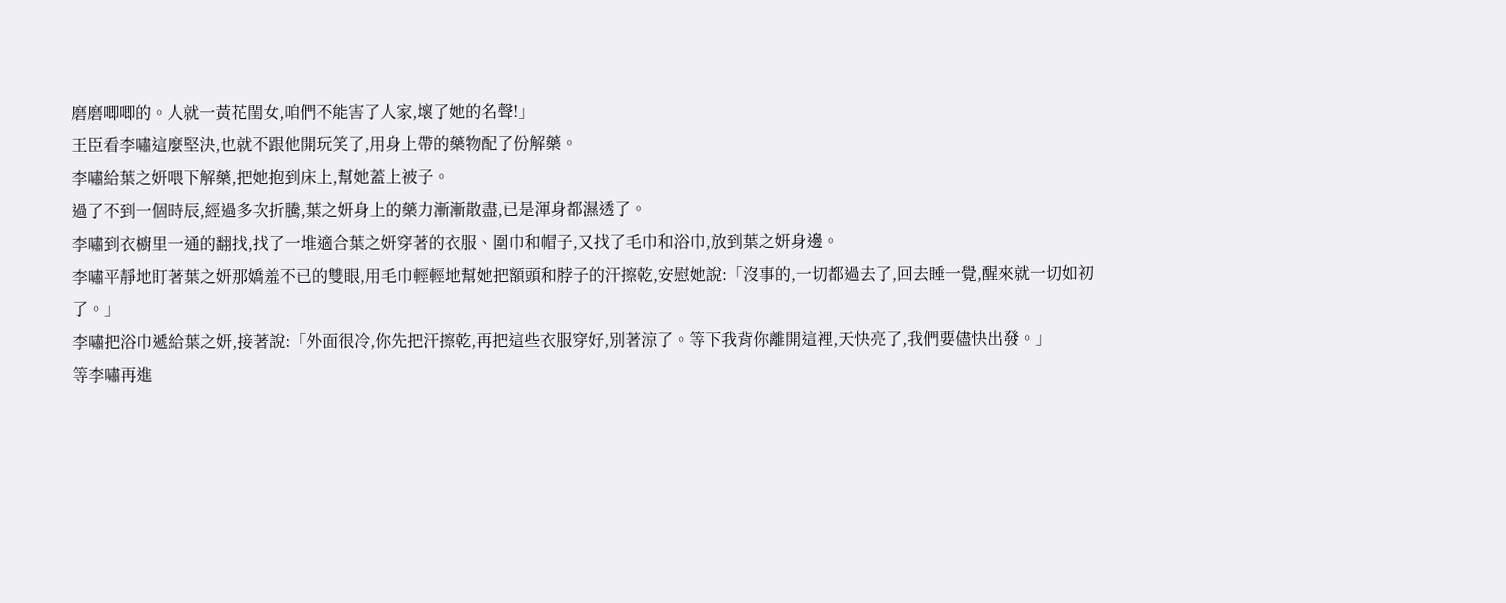磨磨唧唧的。人就一黃花閨女,咱們不能害了人家,壞了她的名聲!」
王臣看李嘯這麼堅決,也就不跟他開玩笑了,用身上帶的藥物配了份解藥。
李嘯給葉之妍喂下解藥,把她抱到床上,幫她蓋上被子。
過了不到一個時辰,經過多次折騰,葉之妍身上的藥力漸漸散盡,已是渾身都濕透了。
李嘯到衣櫥里一通的翻找,找了一堆適合葉之妍穿著的衣服、圍巾和帽子,又找了毛巾和浴巾,放到葉之妍身邊。
李嘯平靜地盯著葉之妍那嬌羞不已的雙眼,用毛巾輕輕地幫她把額頭和脖子的汗擦乾,安慰她說:「沒事的,一切都過去了,回去睡一覺,醒來就一切如初了。」
李嘯把浴巾遞給葉之妍,接著說:「外面很冷,你先把汗擦乾,再把這些衣服穿好,別著涼了。等下我背你離開這裡,天快亮了,我們要儘快出發。」
等李嘯再進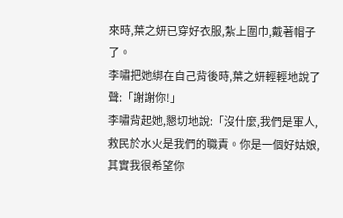來時,葉之妍已穿好衣服,紮上圍巾,戴著帽子了。
李嘯把她綁在自己背後時,葉之妍輕輕地說了聲:「謝謝你!」
李嘯背起她,懇切地說:「沒什麼,我們是軍人,救民於水火是我們的職責。你是一個好姑娘,其實我很希望你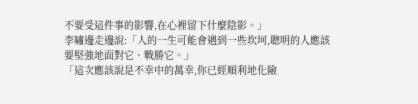不要受這件事的影響,在心裡留下什麼陰影。」
李嘯邊走邊說:「人的一生可能會遇到一些坎坷,聰明的人應該要堅強地面對它、戰勝它。」
「這次應該說是不幸中的萬幸,你已經順利地化險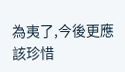為夷了,今後更應該珍惜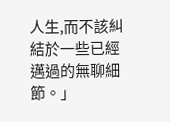人生,而不該糾結於一些已經邁過的無聊細節。」